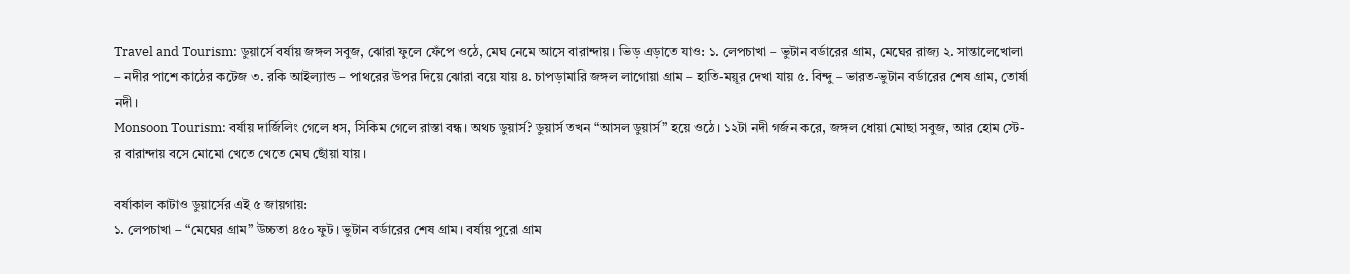Travel and Tourism: ডুয়ার্সে বর্ষায় জঙ্গল সবুজ, ঝোরা ফুলে ফেঁপে ওঠে, মেঘ নেমে আসে বারান্দায়। ভিড় এড়াতে যাও: ১. লেপচাখা – ভুটান বর্ডারের গ্রাম, মেঘের রাজ্য ২. সান্তালেখোলা – নদীর পাশে কাঠের কটেজ ৩. রকি আইল্যান্ড – পাথরের উপর দিয়ে ঝোরা বয়ে যায় ৪. চাপড়ামারি জঙ্গল লাগোয়া গ্রাম – হাতি-ময়ূর দেখা যায় ৫. বিন্দু – ভারত-ভুটান বর্ডারের শেষ গ্রাম, তোর্ষা নদী।
Monsoon Tourism: বর্ষায় দার্জিলিং গেলে ধস, সিকিম গেলে রাস্তা বন্ধ। অথচ ডুয়ার্স? ডুয়ার্স তখন “আসল ডুয়ার্স” হয়ে ওঠে। ১২টা নদী গর্জন করে, জঙ্গল ধোয়া মোছা সবুজ, আর হোম স্টে-র বারান্দায় বসে মোমো খেতে খেতে মেঘ ছোঁয়া যায়।

বর্ষাকাল কাটাও ডুয়ার্সের এই ৫ জায়গায়:
১. লেপচাখা – “মেঘের গ্রাম” উচ্চতা ৪৫০ ফুট। ভুটান বর্ডারের শেষ গ্রাম। বর্ষায় পুরো গ্রাম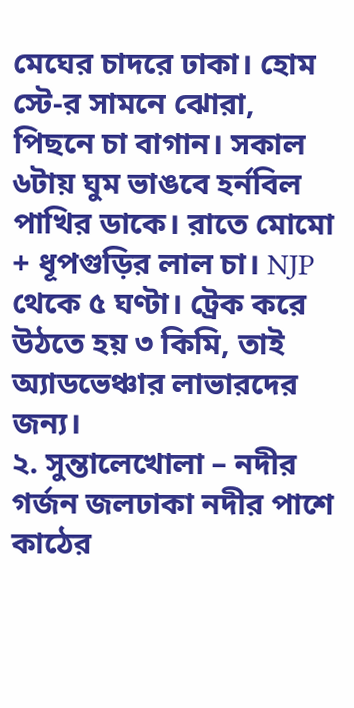মেঘের চাদরে ঢাকা। হোম স্টে-র সামনে ঝোরা, পিছনে চা বাগান। সকাল ৬টায় ঘুম ভাঙবে হর্নবিল পাখির ডাকে। রাতে মোমো + ধূপগুড়ির লাল চা। NJP থেকে ৫ ঘণ্টা। ট্রেক করে উঠতে হয় ৩ কিমি, তাই অ্যাডভেঞ্চার লাভারদের জন্য।
২. সুন্তালেখোলা – নদীর গর্জন জলঢাকা নদীর পাশে কাঠের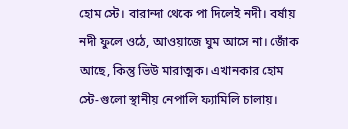হোম স্টে। বারান্দা থেকে পা দিলেই নদী। বর্ষায় নদী ফুলে ওঠে, আওয়াজে ঘুম আসে না। জোঁক আছে, কিন্তু ভিউ মারাত্মক। এখানকার হোম স্টে-গুলো স্থানীয় নেপালি ফ্যামিলি চালায়।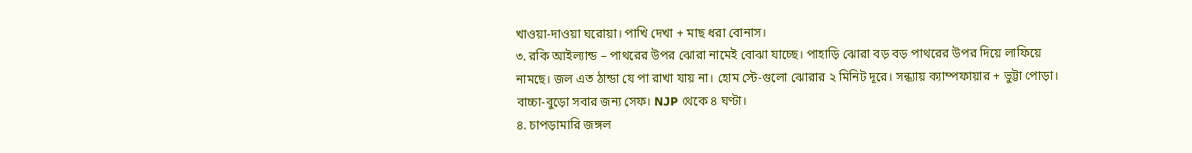খাওয়া-দাওয়া ঘরোয়া। পাখি দেখা + মাছ ধরা বোনাস।
৩. রকি আইল্যান্ড – পাথরের উপর ঝোরা নামেই বোঝা যাচ্ছে। পাহাড়ি ঝোরা বড় বড় পাথরের উপর দিয়ে লাফিয়ে নামছে। জল এত ঠান্ডা যে পা রাখা যায় না। হোম স্টে-গুলো ঝোরার ২ মিনিট দূরে। সন্ধ্যায় ক্যাম্পফায়ার + ভুট্টা পোড়া। বাচ্চা-বুড়ো সবার জন্য সেফ। NJP থেকে ৪ ঘণ্টা।
৪. চাপড়ামারি জঙ্গল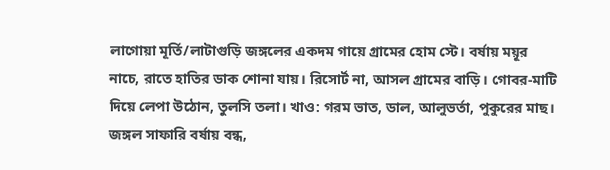লাগোয়া মূর্তি/লাটাগুড়ি জঙ্গলের একদম গায়ে গ্রামের হোম স্টে। বর্ষায় ময়ূর নাচে, রাতে হাতির ডাক শোনা যায়। রিসোর্ট না, আসল গ্রামের বাড়ি। গোবর-মাটি দিয়ে লেপা উঠোন, তুলসি তলা। খাও: গরম ভাত, ডাল, আলুভর্তা, পুকুরের মাছ। জঙ্গল সাফারি বর্ষায় বন্ধ,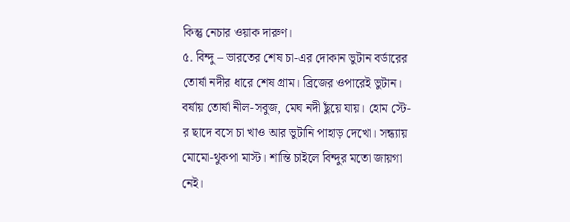কিন্তু নেচার ওয়াক দারুণ।
৫. বিন্দু – ভারতের শেষ চা-এর দোকান ভুটান বর্ডারের তোর্ষা নদীর ধারে শেষ গ্রাম। ব্রিজের ওপারেই ভুটান। বর্ষায় তোর্ষা নীল-সবুজ, মেঘ নদী ছুঁয়ে যায়। হোম স্টে-র ছাদে বসে চা খাও আর ভুটানি পাহাড় দেখো। সন্ধ্যায় মোমো-থুকপা মাস্ট। শান্তি চাইলে বিন্দুর মতো জায়গা নেই।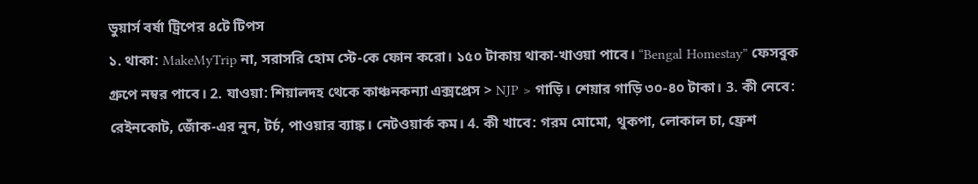ডুয়ার্স বর্ষা ট্রিপের ৪টে টিপস
১. থাকা: MakeMyTrip না, সরাসরি হোম স্টে-কে ফোন করো। ১৫০ টাকায় থাকা-খাওয়া পাবে। “Bengal Homestay” ফেসবুক গ্রুপে নম্বর পাবে। 2. যাওয়া: শিয়ালদহ থেকে কাঞ্চনকন্যা এক্সপ্রেস > NJP > গাড়ি। শেয়ার গাড়ি ৩০-৪০ টাকা। 3. কী নেবে: রেইনকোট, জোঁক-এর নুন, টর্চ, পাওয়ার ব্যাঙ্ক। নেটওয়ার্ক কম। 4. কী খাবে: গরম মোমো, থুকপা, লোকাল চা, ফ্রেশ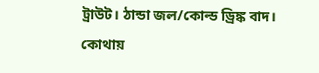ট্রাউট। ঠান্ডা জল/কোল্ড ড্রিঙ্ক বাদ।
কোথায়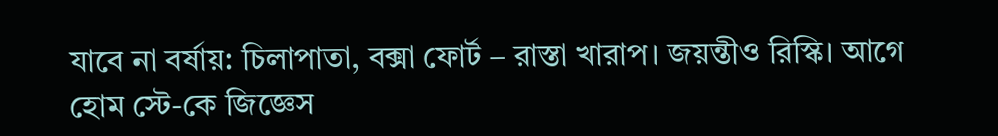যাবে না বর্ষায়: চিলাপাতা, বক্সা ফোর্ট – রাস্তা খারাপ। জয়ন্তীও রিস্কি। আগে হোম স্টে-কে জিজ্ঞেস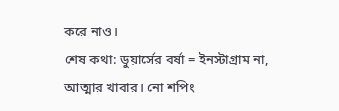করে নাও।
শেষ কথা: ডুয়ার্সের বর্ষা = ইনস্টাগ্রাম না, আত্মার খাবার। নো শপিং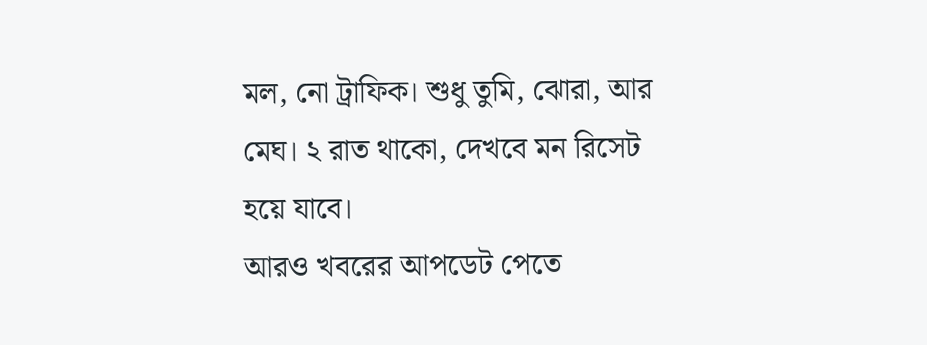মল, নো ট্রাফিক। শুধু তুমি, ঝোরা, আর মেঘ। ২ রাত থাকো, দেখবে মন রিসেট হয়ে যাবে।
আরও খবরের আপডেট পেতে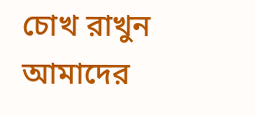চোখ রাখুন আমাদের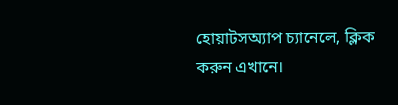হোয়াটসঅ্যাপ চ্যানেলে, ক্লিক করুন এখানে।